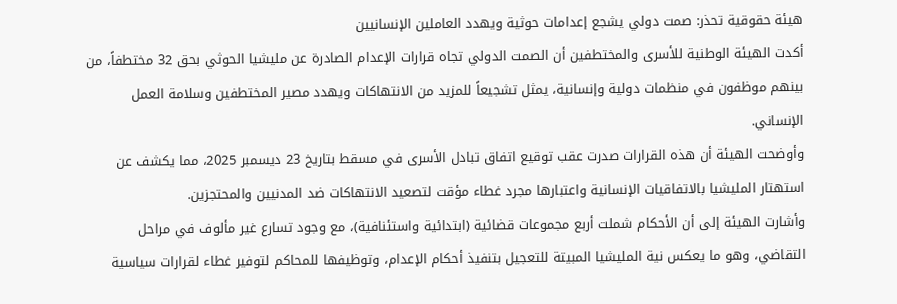هيئة حقوقية تحذر: صمت دولي يشجع إعدامات حوثية ويهدد العاملين الإنسانيين
أكدت الهيئة الوطنية للأسرى والمختطفين أن الصمت الدولي تجاه قرارات الإعدام الصادرة عن مليشيا الحوثي بحق 32 مختطفاً، من بينهم موظفون في منظمات دولية وإنسانية، يمثل تشجيعاً للمزيد من الانتهاكات ويهدد مصير المختطفين وسلامة العمل الإنساني.
وأوضحت الهيئة أن هذه القرارات صدرت عقب توقيع اتفاق تبادل الأسرى في مسقط بتاريخ 23 ديسمبر 2025، مما يكشف عن استهتار المليشيا بالاتفاقيات الإنسانية واعتبارها مجرد غطاء مؤقت لتصعيد الانتهاكات ضد المدنيين والمحتجزين.
وأشارت الهيئة إلى أن الأحكام شملت أربع مجموعات قضائية (ابتدائية واستئنافية)، مع وجود تسارع غير مألوف في مراحل التقاضي، وهو ما يعكس نية المليشيا المبيتة للتعجيل بتنفيذ أحكام الإعدام، وتوظيفها للمحاكم لتوفير غطاء لقرارات سياسية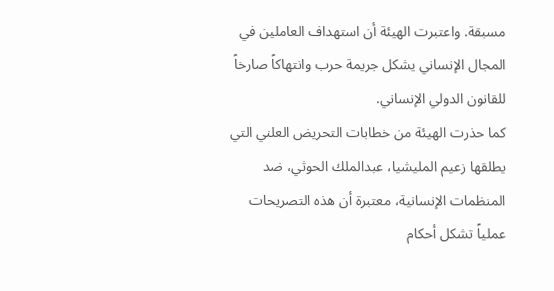مسبقة. واعتبرت الهيئة أن استهداف العاملين في المجال الإنساني يشكل جريمة حرب وانتهاكاً صارخاً للقانون الدولي الإنساني.
كما حذرت الهيئة من خطابات التحريض العلني التي يطلقها زعيم المليشيا، عبدالملك الحوثي، ضد المنظمات الإنسانية، معتبرة أن هذه التصريحات عملياً تشكل أحكام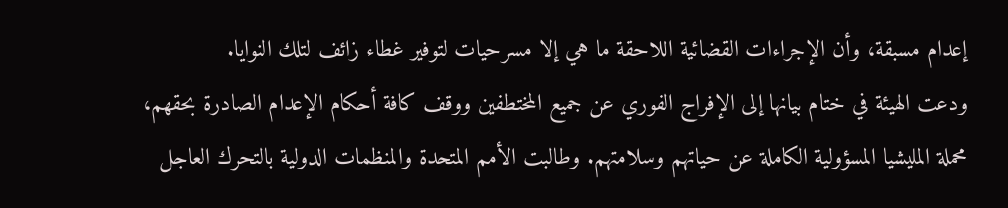إعدام مسبقة، وأن الإجراءات القضائية اللاحقة ما هي إلا مسرحيات لتوفير غطاء زائف لتلك النوايا.
ودعت الهيئة في ختام بيانها إلى الإفراج الفوري عن جميع المختطفين ووقف كافة أحكام الإعدام الصادرة بحقهم، محملة المليشيا المسؤولية الكاملة عن حياتهم وسلامتهم. وطالبت الأمم المتحدة والمنظمات الدولية بالتحرك العاجل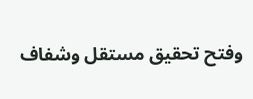وفتح تحقيق مستقل وشفاف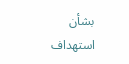بشأن استهداف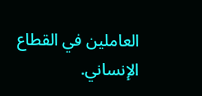العاملين في القطاع الإنساني.